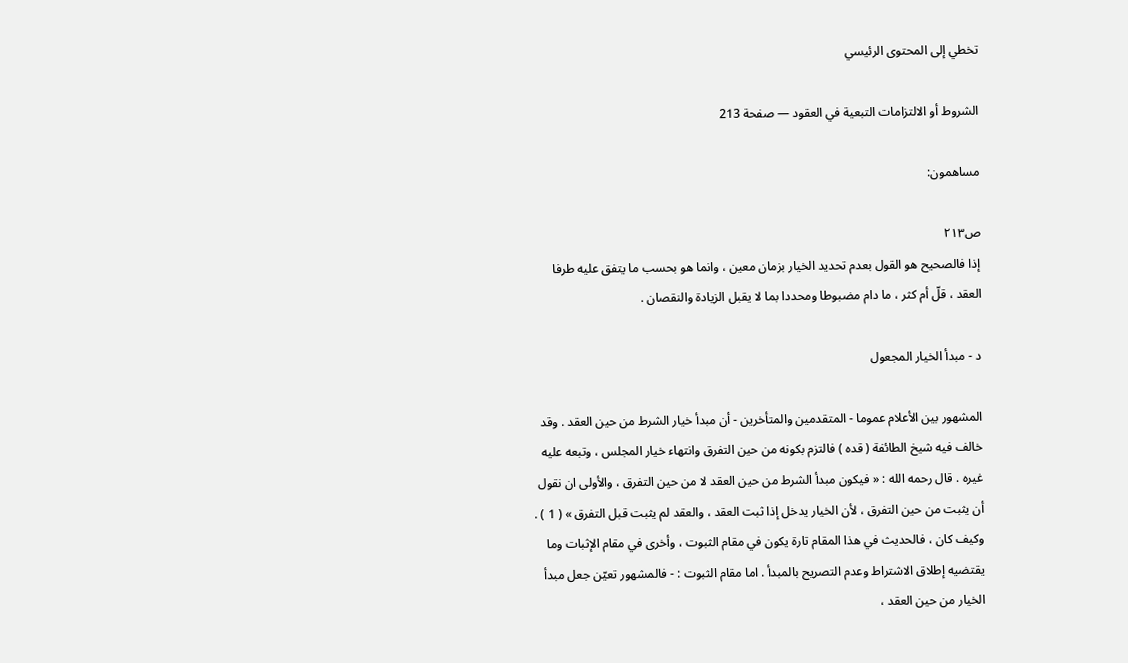تخطي إلى المحتوى الرئيسي

الشروط أو الالتزامات التبعية في العقود — صفحة 213

مساهمون:

ص٢١٣
إذا فالصحيح هو القول بعدم تحديد الخيار بزمان معين ، وانما هو بحسب ما يتفق عليه طرفا العقد ، قلّ أم كثر ، ما دام مضبوطا ومحددا بما لا يقبل الزيادة والنقصان .

د - مبدأ الخيار المجعول

المشهور بين الأعلام عموما - المتقدمين والمتأخرين - أن مبدأ خيار الشرط من حين العقد . وقد خالف فيه شيخ الطائفة ( قده ) فالتزم بكونه من حين التفرق وانتهاء خيار المجلس ، وتبعه عليه غيره . قال رحمه الله : « فيكون مبدأ الشرط من حين العقد لا من حين التفرق ، والأولى ان نقول أن يثبت من حين التفرق ، لأن الخيار يدخل إذا ثبت العقد ، والعقد لم يثبت قبل التفرق » ( 1 ) . وكيف كان ، فالحديث في هذا المقام تارة يكون في مقام الثبوت ، وأخرى في مقام الإثبات وما يقتضيه إطلاق الاشتراط وعدم التصريح بالمبدأ . اما مقام الثبوت : - فالمشهور تعيّن جعل مبدأ الخيار من حين العقد ،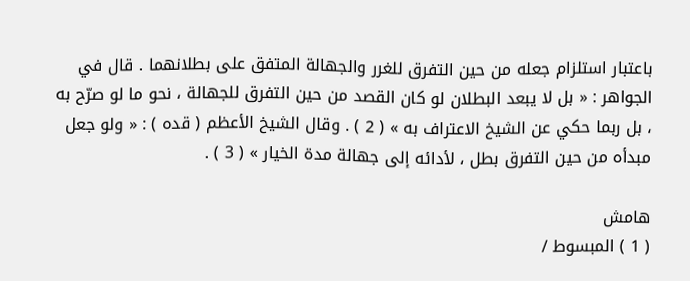باعتبار استلزام جعله من حين التفرق للغرر والجهالة المتفق على بطلانهما . قال في الجواهر : « بل لا يبعد البطلان لو كان القصد من حين التفرق للجهالة ، نحو ما لو صرّح به ، بل ربما حكي عن الشيخ الاعتراف به » ( 2 ) . وقال الشيخ الأعظم ( قده ) : « ولو جعل مبدأه من حين التفرق بطل ، لأدائه إلى جهالة مدة الخيار » ( 3 ) .

هامش
( 1 ) المبسوط /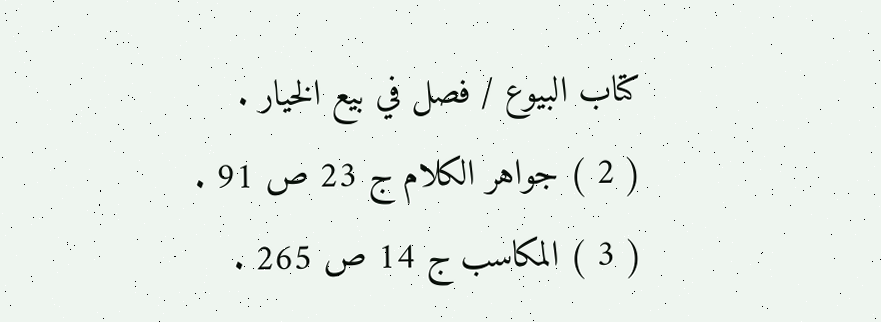كتاب البيوع / فصل في بيع الخيار .
( 2 ) جواهر الكلام ج 23 ص 91 .
( 3 ) المكاسب ج 14 ص 265 .